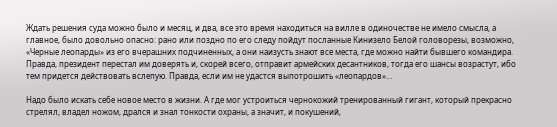Ждать решения суда можно было и месяц, и два, все это время находиться на вилле в одиночестве не имело смысла, а главное, было довольно опасно: рано или поздно по его следу пойдут посланные Кинизело Белой головорезы, возможно, «Черные леопарды» из его вчерашних подчиненных, а они наизусть знают все места, где можно найти бывшего командира. Правда, президент перестал им доверять и, скорей всего, отправит армейских десантников, тогда его шансы возрастут, ибо тем придется действовать вслепую. Правда, если им не удастся выпотрошить «леопардов»…

Надо было искать себе новое место в жизни. А где мог устроиться чернокожий тренированный гигант, который прекрасно стрелял, владел ножом, дрался и знал тонкости охраны, а значит, и покушений,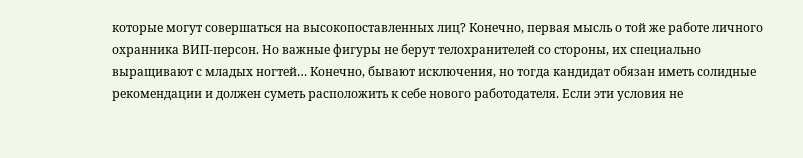которые могут совершаться на высокопоставленных лиц? Конечно, первая мысль о той же работе личного охранника ВИП-персон. Но важные фигуры не берут телохранителей со стороны, их специально выращивают с младых ногтей… Конечно, бывают исключения, но тогда кандидат обязан иметь солидные рекомендации и должен суметь расположить к себе нового работодателя. Если эти условия не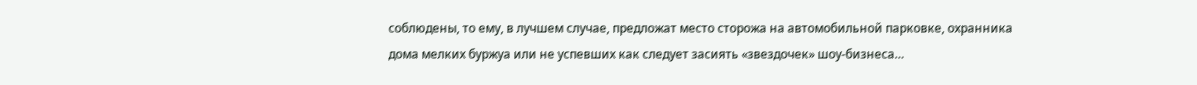соблюдены, то ему, в лучшем случае, предложат место сторожа на автомобильной парковке, охранника дома мелких буржуа или не успевших как следует засиять «звездочек» шоу-бизнеса…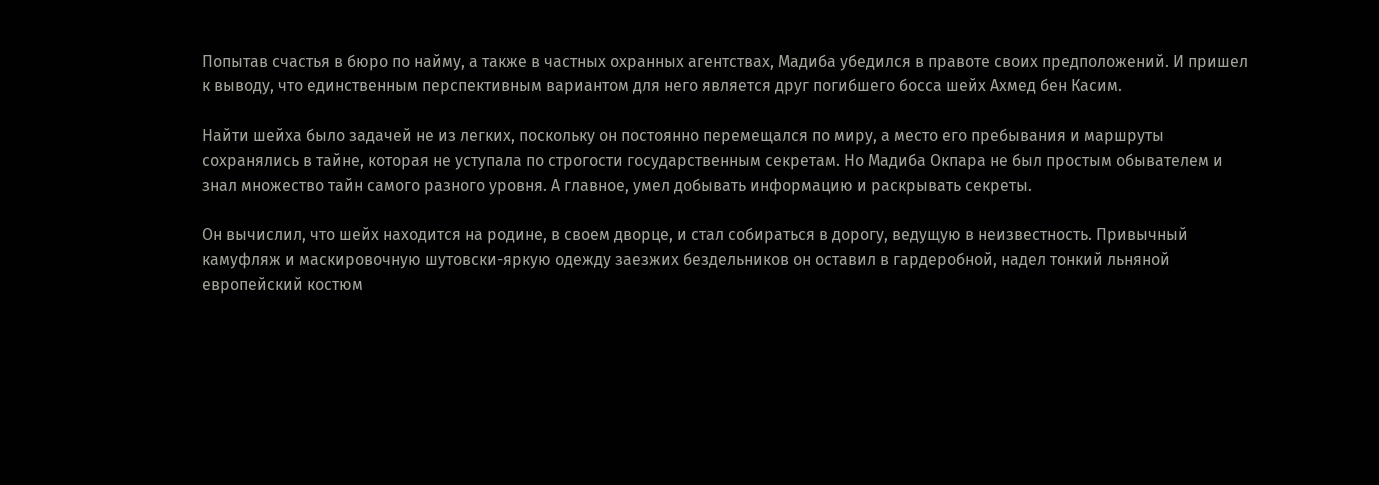Попытав счастья в бюро по найму, а также в частных охранных агентствах, Мадиба убедился в правоте своих предположений. И пришел к выводу, что единственным перспективным вариантом для него является друг погибшего босса шейх Ахмед бен Касим.

Найти шейха было задачей не из легких, поскольку он постоянно перемещался по миру, а место его пребывания и маршруты сохранялись в тайне, которая не уступала по строгости государственным секретам. Но Мадиба Окпара не был простым обывателем и знал множество тайн самого разного уровня. А главное, умел добывать информацию и раскрывать секреты.

Он вычислил, что шейх находится на родине, в своем дворце, и стал собираться в дорогу, ведущую в неизвестность. Привычный камуфляж и маскировочную шутовски-яркую одежду заезжих бездельников он оставил в гардеробной, надел тонкий льняной европейский костюм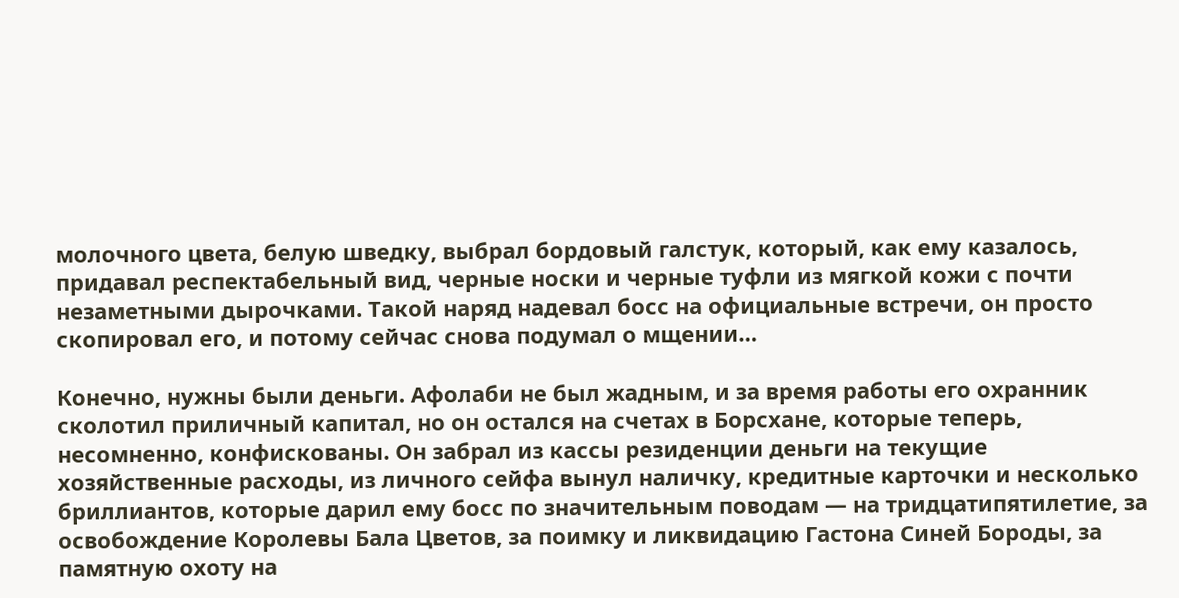молочного цвета, белую шведку, выбрал бордовый галстук, который, как ему казалось, придавал респектабельный вид, черные носки и черные туфли из мягкой кожи с почти незаметными дырочками. Такой наряд надевал босс на официальные встречи, он просто скопировал его, и потому сейчас снова подумал о мщении…

Конечно, нужны были деньги. Афолаби не был жадным, и за время работы его охранник сколотил приличный капитал, но он остался на счетах в Борсхане, которые теперь, несомненно, конфискованы. Он забрал из кассы резиденции деньги на текущие хозяйственные расходы, из личного сейфа вынул наличку, кредитные карточки и несколько бриллиантов, которые дарил ему босс по значительным поводам — на тридцатипятилетие, за освобождение Королевы Бала Цветов, за поимку и ликвидацию Гастона Синей Бороды, за памятную охоту на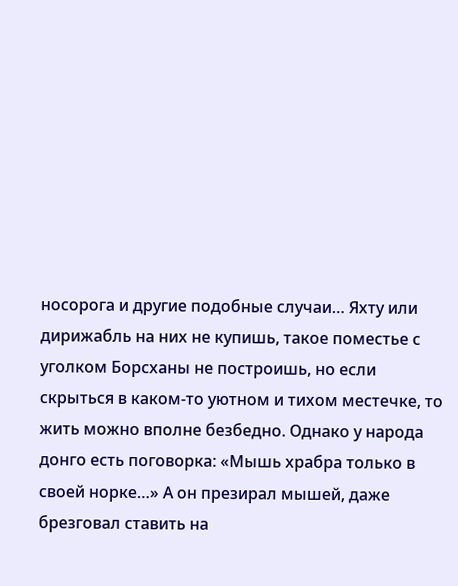носорога и другие подобные случаи… Яхту или дирижабль на них не купишь, такое поместье с уголком Борсханы не построишь, но если скрыться в каком-то уютном и тихом местечке, то жить можно вполне безбедно. Однако у народа донго есть поговорка: «Мышь храбра только в своей норке…» А он презирал мышей, даже брезговал ставить на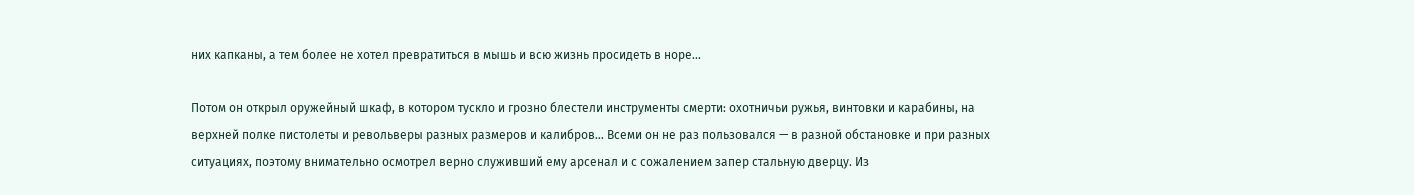них капканы, а тем более не хотел превратиться в мышь и всю жизнь просидеть в норе…

Потом он открыл оружейный шкаф, в котором тускло и грозно блестели инструменты смерти: охотничьи ружья, винтовки и карабины, на верхней полке пистолеты и револьверы разных размеров и калибров… Всеми он не раз пользовался — в разной обстановке и при разных ситуациях, поэтому внимательно осмотрел верно служивший ему арсенал и с сожалением запер стальную дверцу. Из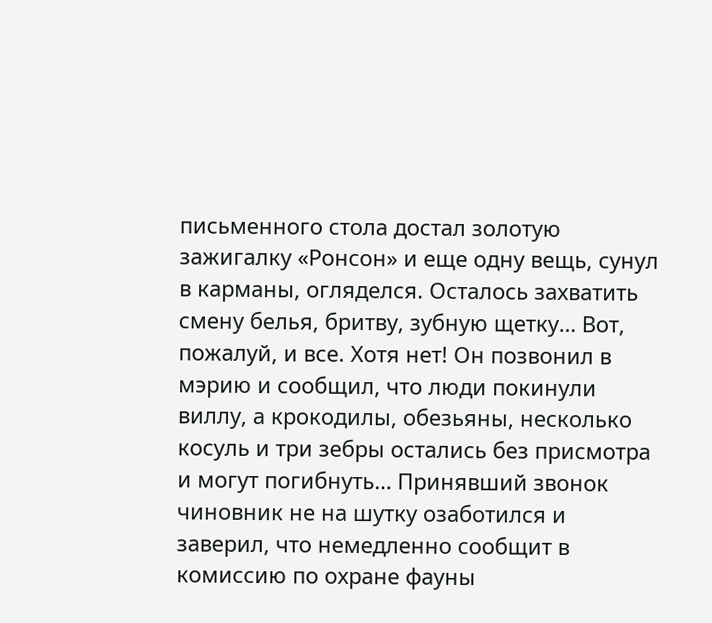письменного стола достал золотую зажигалку «Ронсон» и еще одну вещь, сунул в карманы, огляделся. Осталось захватить смену белья, бритву, зубную щетку… Вот, пожалуй, и все. Хотя нет! Он позвонил в мэрию и сообщил, что люди покинули виллу, а крокодилы, обезьяны, несколько косуль и три зебры остались без присмотра и могут погибнуть… Принявший звонок чиновник не на шутку озаботился и заверил, что немедленно сообщит в комиссию по охране фауны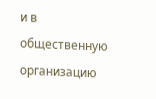и в общественную организацию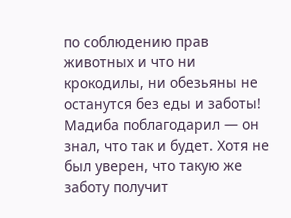по соблюдению прав животных и что ни крокодилы, ни обезьяны не останутся без еды и заботы! Мадиба поблагодарил — он знал, что так и будет. Хотя не был уверен, что такую же заботу получит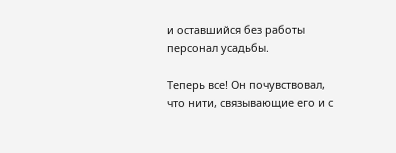и оставшийся без работы персонал усадьбы.

Теперь все! Он почувствовал, что нити, связывающие его и с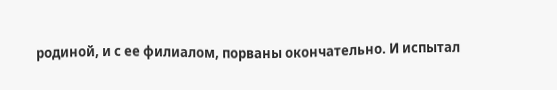родиной, и с ее филиалом, порваны окончательно. И испытал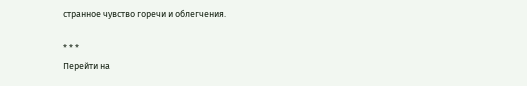странное чувство горечи и облегчения.

* * *
Перейти на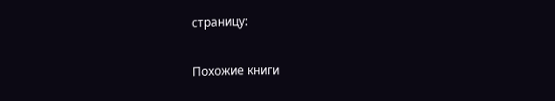страницу:

Похожие книги